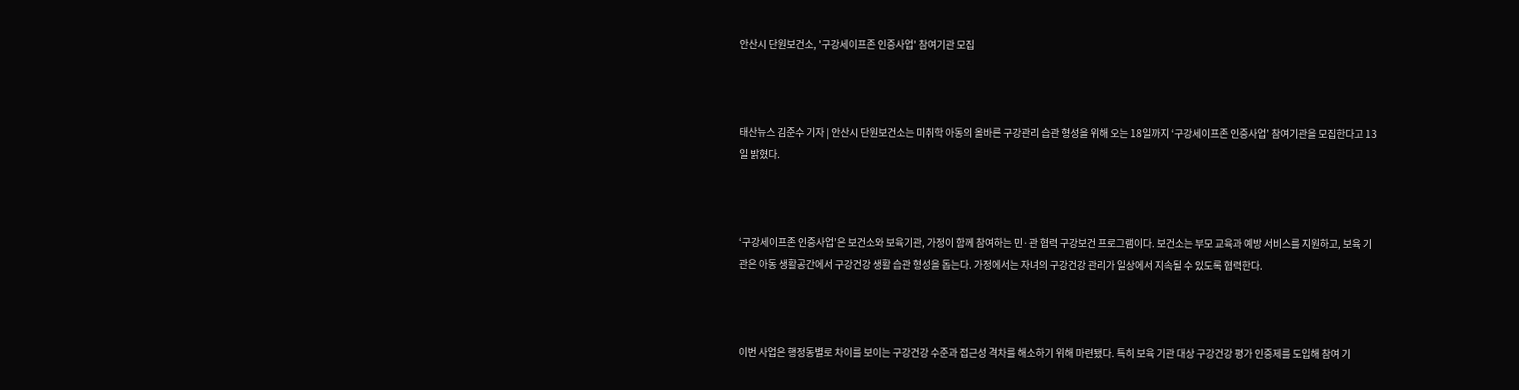안산시 단원보건소, '구강세이프존 인증사업' 참여기관 모집



태산뉴스 김준수 기자 | 안산시 단원보건소는 미취학 아동의 올바른 구강관리 습관 형성을 위해 오는 18일까지 ‘구강세이프존 인증사업’ 참여기관을 모집한다고 13일 밝혔다.



‘구강세이프존 인증사업’은 보건소와 보육기관, 가정이 함께 참여하는 민·관 협력 구강보건 프로그램이다. 보건소는 부모 교육과 예방 서비스를 지원하고, 보육 기관은 아동 생활공간에서 구강건강 생활 습관 형성을 돕는다. 가정에서는 자녀의 구강건강 관리가 일상에서 지속될 수 있도록 협력한다.



이번 사업은 행정동별로 차이를 보이는 구강건강 수준과 접근성 격차를 해소하기 위해 마련됐다. 특히 보육 기관 대상 구강건강 평가 인증제를 도입해 참여 기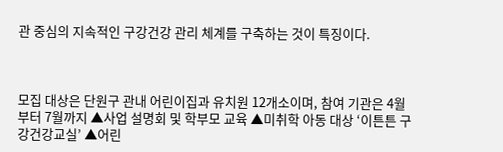관 중심의 지속적인 구강건강 관리 체계를 구축하는 것이 특징이다.



모집 대상은 단원구 관내 어린이집과 유치원 12개소이며, 참여 기관은 4월부터 7월까지 ▲사업 설명회 및 학부모 교육 ▲미취학 아동 대상 ‘이튼튼 구강건강교실’ ▲어린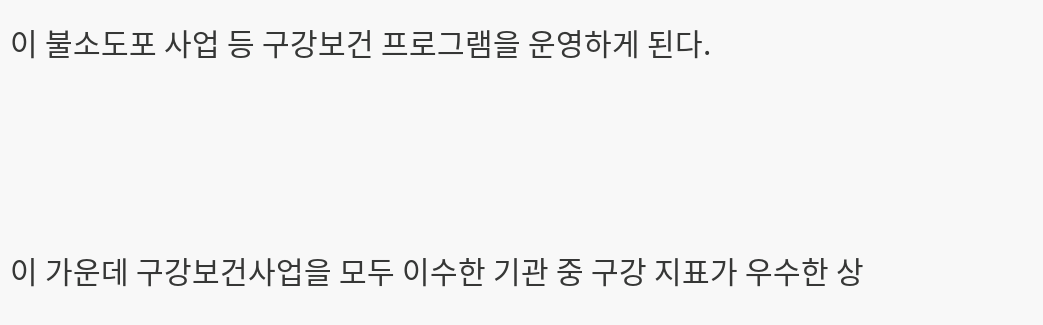이 불소도포 사업 등 구강보건 프로그램을 운영하게 된다.



이 가운데 구강보건사업을 모두 이수한 기관 중 구강 지표가 우수한 상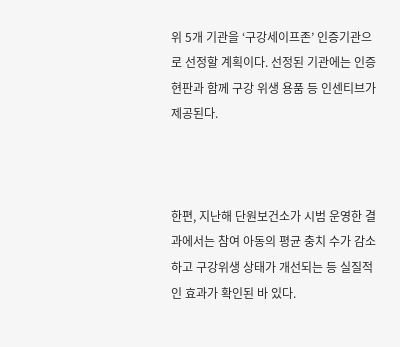위 5개 기관을 ‘구강세이프존’ 인증기관으로 선정할 계획이다. 선정된 기관에는 인증 현판과 함께 구강 위생 용품 등 인센티브가 제공된다.



한편, 지난해 단원보건소가 시범 운영한 결과에서는 참여 아동의 평균 충치 수가 감소하고 구강위생 상태가 개선되는 등 실질적인 효과가 확인된 바 있다.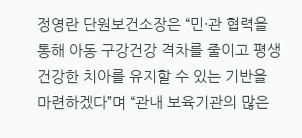정영란 단원보건소장은 “민·관 협력을 통해 아동 구강건강 격차를 줄이고 평생 건강한 치아를 유지할 수 있는 기반을 마련하겠다”며 “관내 보육기관의 많은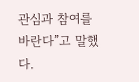관심과 참여를 바란다”고 말했다.